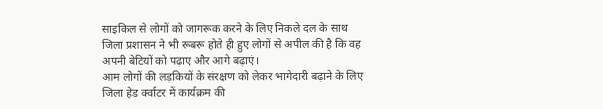साइकिल से लोगों को जागरूक करने के लिए निकले दल के साथ जिला प्रशासन ने भी रूबरू होते ही हुए लोगों से अपील की है कि वह अपनी बेटियों को पढ़ाए और आगे बढ़ाएं।
आम लोगों की लड़कियों के संरक्षण को लेकर भागेदारी बढ़ाने के लिए जिला हेड र्क्वाटर में कार्यक्रम की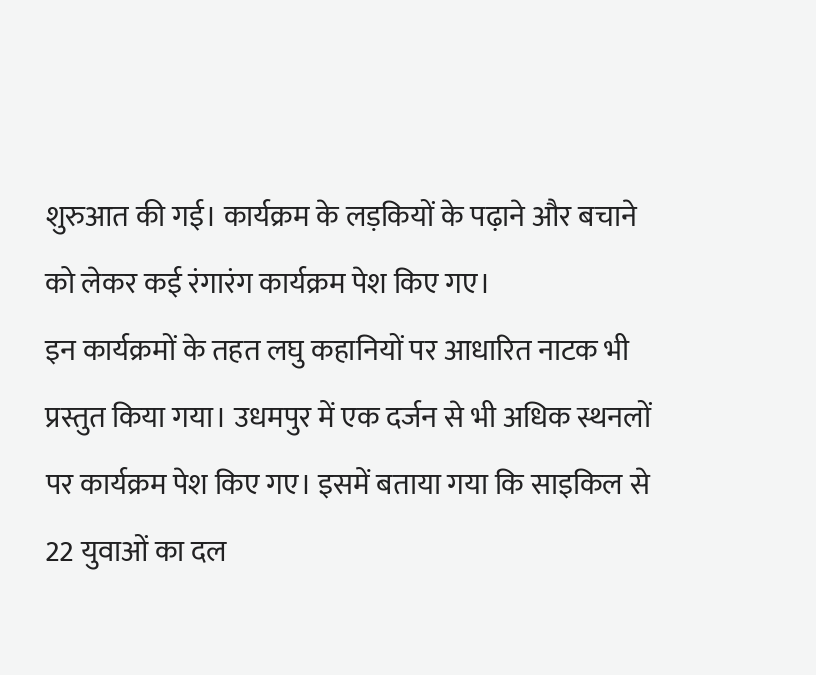शुरुआत की गई। कार्यक्रम के लड़कियों के पढ़ाने और बचाने को लेकर कई रंगारंग कार्यक्रम पेश किए गए।
इन कार्यक्रमों के तहत लघु कहानियों पर आधारित नाटक भी प्रस्तुत किया गया। उधमपुर में एक दर्जन से भी अधिक स्थनलों पर कार्यक्रम पेश किए गए। इसमें बताया गया कि साइकिल से 22 युवाओं का दल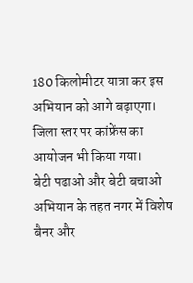180 किलोमीटर यात्रा कर इस अभियान को आगे बढ़ाएगा। जिला स्तर पर कांफ्रेंस का आयोजन भी किया गया।
बेटी पढाओ और बेटी बचाओ अभियान के तहत नगर में विशेष बैनर और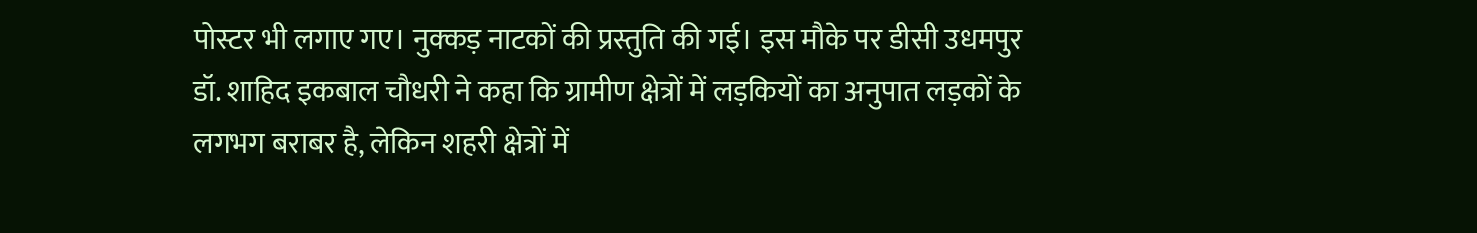पोस्टर भी लगाए गए। नुक्कड़ नाटकों की प्रस्तुति की गई। इस मौके पर डीसी उधमपुर डॉ. शाहिद इकबाल चौधरी ने कहा कि ग्रामीण क्षेत्रों में लड़कियों का अनुपात लड़कों के लगभग बराबर है, लेकिन शहरी क्षेत्रों में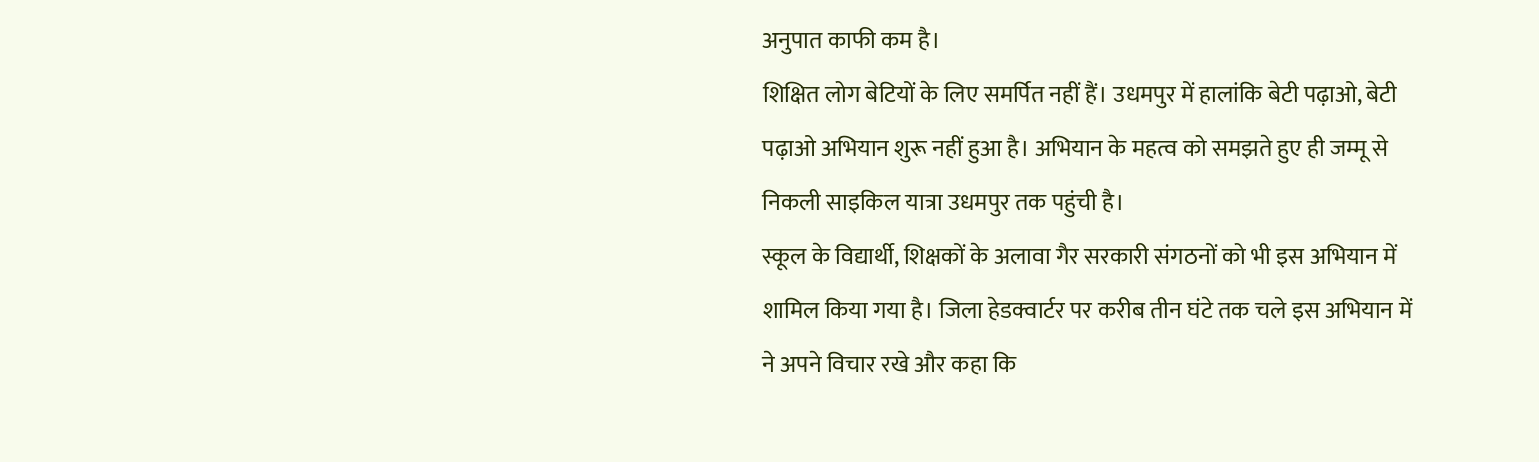अनुपात काफी कम है।
शिक्षित लोग बेटियों के लिए समर्पित नहीं हैं। उधमपुर में हालांकि बेटी पढ़ाओ, बेटी पढ़ाओ अभियान शुरू नहीं हुआ है। अभियान के महत्व को समझते हुए ही जम्मू से निकली साइकिल यात्रा उधमपुर तक पहुंची है।
स्कूल के विद्यार्थी, शिक्षकों के अलावा गैर सरकारी संगठनों को भी इस अभियान में शामिल किया गया है। जिला हेडक्वार्टर पर करीब तीन घंटे तक चले इस अभियान में ने अपने विचार रखे और कहा कि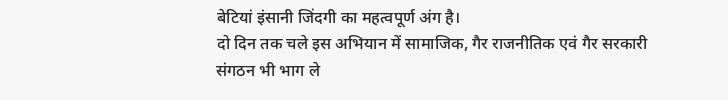बेटियां इंसानी जिंदगी का महत्वपूर्ण अंग है।
दो दिन तक चले इस अभियान में सामाजिक, गैर राजनीतिक एवं गैर सरकारी संगठन भी भाग ले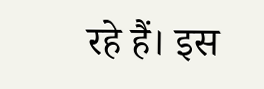रहे हैं। इस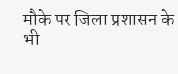मौके पर जिला प्रशासन के भी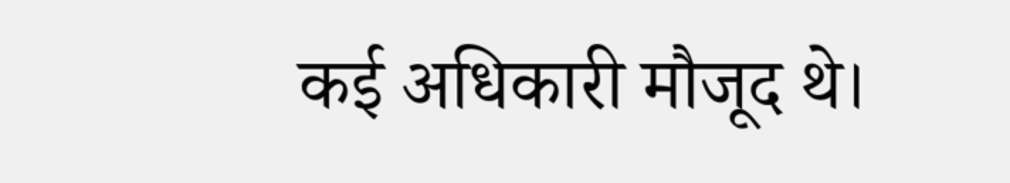कई अधिकारी मौजूद थे।